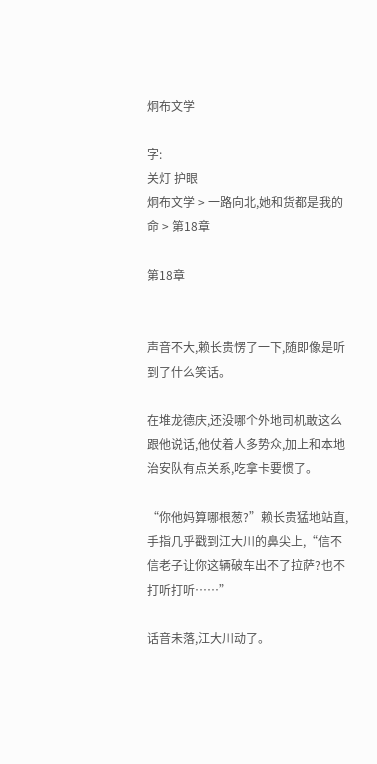炯布文学

字:
关灯 护眼
炯布文学 > 一路向北,她和货都是我的命 > 第18章

第18章


声音不大,赖长贵愣了一下,随即像是听到了什么笑话。

在堆龙德庆,还没哪个外地司机敢这么跟他说话,他仗着人多势众,加上和本地治安队有点关系,吃拿卡要惯了。

“你他妈算哪根葱?”赖长贵猛地站直,手指几乎戳到江大川的鼻尖上,“信不信老子让你这辆破车出不了拉萨?也不打听打听……”

话音未落,江大川动了。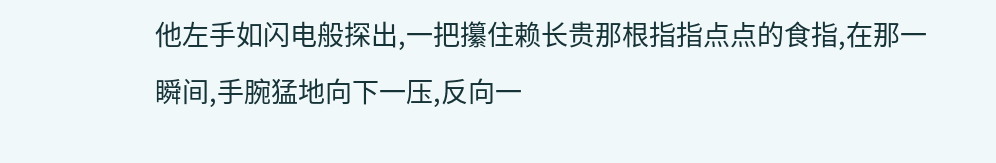他左手如闪电般探出,一把攥住赖长贵那根指指点点的食指,在那一瞬间,手腕猛地向下一压,反向一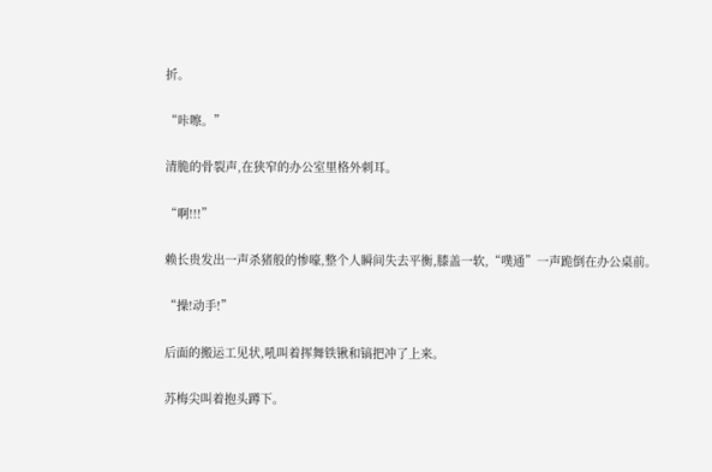折。

“咔嚓。”

清脆的骨裂声,在狭窄的办公室里格外刺耳。

“啊!!!”

赖长贵发出一声杀猪般的惨嚎,整个人瞬间失去平衡,膝盖一软,“噗通”一声跪倒在办公桌前。

“操!动手!”

后面的搬运工见状,吼叫着挥舞铁锹和镐把冲了上来。

苏梅尖叫着抱头蹲下。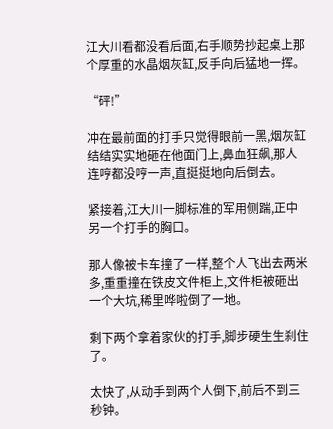江大川看都没看后面,右手顺势抄起桌上那个厚重的水晶烟灰缸,反手向后猛地一挥。

“砰!”

冲在最前面的打手只觉得眼前一黑,烟灰缸结结实实地砸在他面门上,鼻血狂飙,那人连哼都没哼一声,直挺挺地向后倒去。

紧接着,江大川一脚标准的军用侧踹,正中另一个打手的胸口。

那人像被卡车撞了一样,整个人飞出去两米多,重重撞在铁皮文件柜上,文件柜被砸出一个大坑,稀里哗啦倒了一地。

剩下两个拿着家伙的打手,脚步硬生生刹住了。

太快了,从动手到两个人倒下,前后不到三秒钟。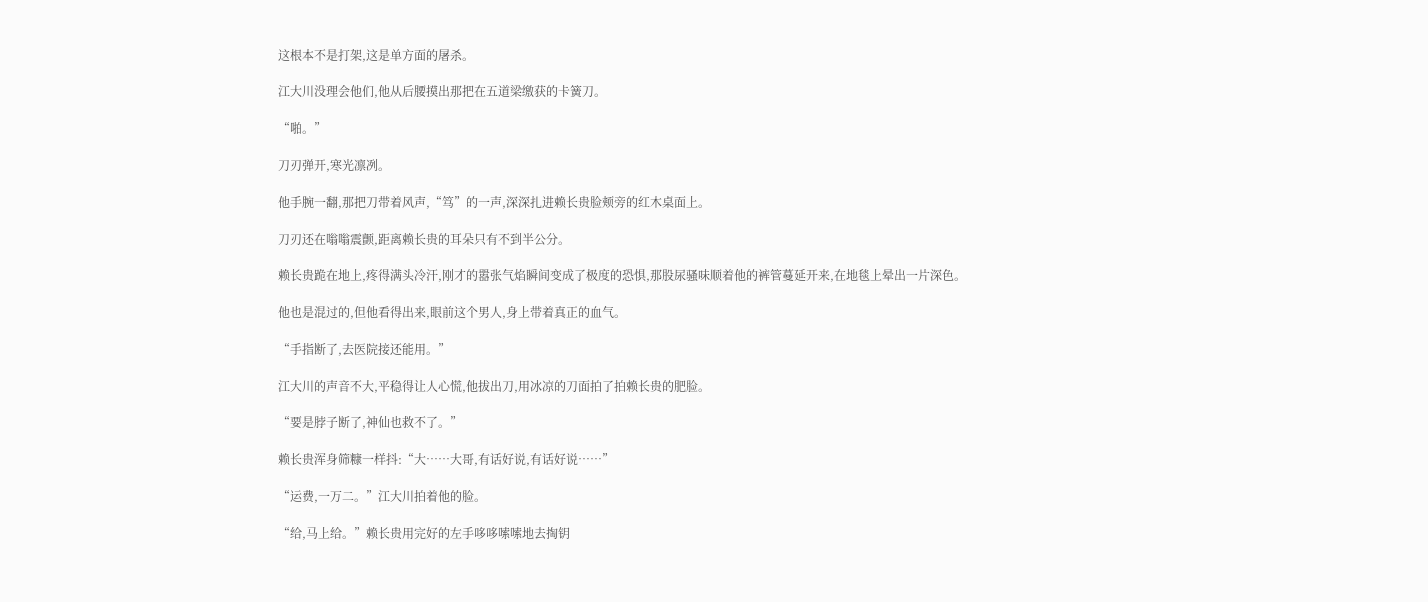这根本不是打架,这是单方面的屠杀。

江大川没理会他们,他从后腰摸出那把在五道梁缴获的卡簧刀。

“啪。”

刀刃弹开,寒光凛冽。

他手腕一翻,那把刀带着风声,“笃”的一声,深深扎进赖长贵脸颊旁的红木桌面上。

刀刃还在嗡嗡震颤,距离赖长贵的耳朵只有不到半公分。

赖长贵跪在地上,疼得满头冷汗,刚才的嚣张气焰瞬间变成了极度的恐惧,那股尿骚味顺着他的裤管蔓延开来,在地毯上晕出一片深色。

他也是混过的,但他看得出来,眼前这个男人,身上带着真正的血气。

“手指断了,去医院接还能用。”

江大川的声音不大,平稳得让人心慌,他拔出刀,用冰凉的刀面拍了拍赖长贵的肥脸。

“要是脖子断了,神仙也救不了。”

赖长贵浑身筛糠一样抖:“大……大哥,有话好说,有话好说……”

“运费,一万二。”江大川拍着他的脸。

“给,马上给。”赖长贵用完好的左手哆哆嗦嗦地去掏钥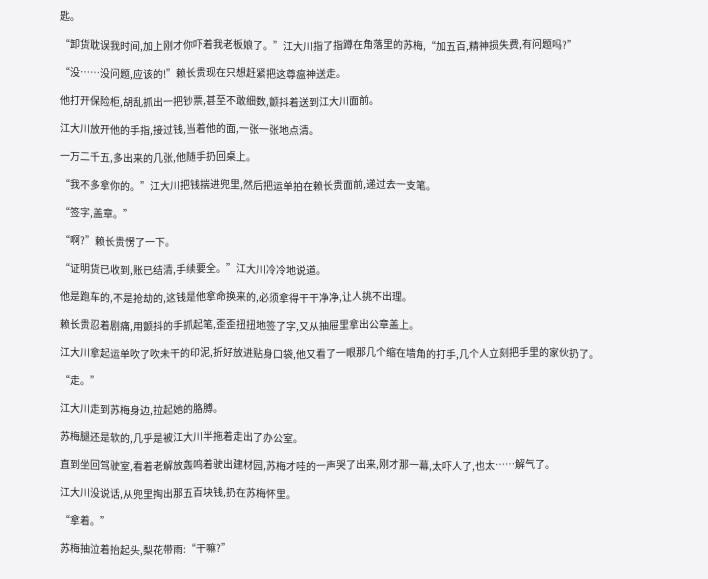匙。

“卸货耽误我时间,加上刚才你吓着我老板娘了。”江大川指了指蹲在角落里的苏梅,“加五百,精神损失费,有问题吗?”

“没……没问题,应该的!”赖长贵现在只想赶紧把这尊瘟神送走。

他打开保险柜,胡乱抓出一把钞票,甚至不敢细数,颤抖着送到江大川面前。

江大川放开他的手指,接过钱,当着他的面,一张一张地点清。

一万二千五,多出来的几张,他随手扔回桌上。

“我不多拿你的。”江大川把钱揣进兜里,然后把运单拍在赖长贵面前,递过去一支笔。

“签字,盖章。”

“啊?”赖长贵愣了一下。

“证明货已收到,账已结清,手续要全。”江大川冷冷地说道。

他是跑车的,不是抢劫的,这钱是他拿命换来的,必须拿得干干净净,让人挑不出理。

赖长贵忍着剧痛,用颤抖的手抓起笔,歪歪扭扭地签了字,又从抽屉里拿出公章盖上。

江大川拿起运单吹了吹未干的印泥,折好放进贴身口袋,他又看了一眼那几个缩在墙角的打手,几个人立刻把手里的家伙扔了。

“走。”

江大川走到苏梅身边,拉起她的胳膊。

苏梅腿还是软的,几乎是被江大川半拖着走出了办公室。

直到坐回驾驶室,看着老解放轰鸣着驶出建材园,苏梅才哇的一声哭了出来,刚才那一幕,太吓人了,也太……解气了。

江大川没说话,从兜里掏出那五百块钱,扔在苏梅怀里。

“拿着。”

苏梅抽泣着抬起头,梨花带雨:“干嘛?”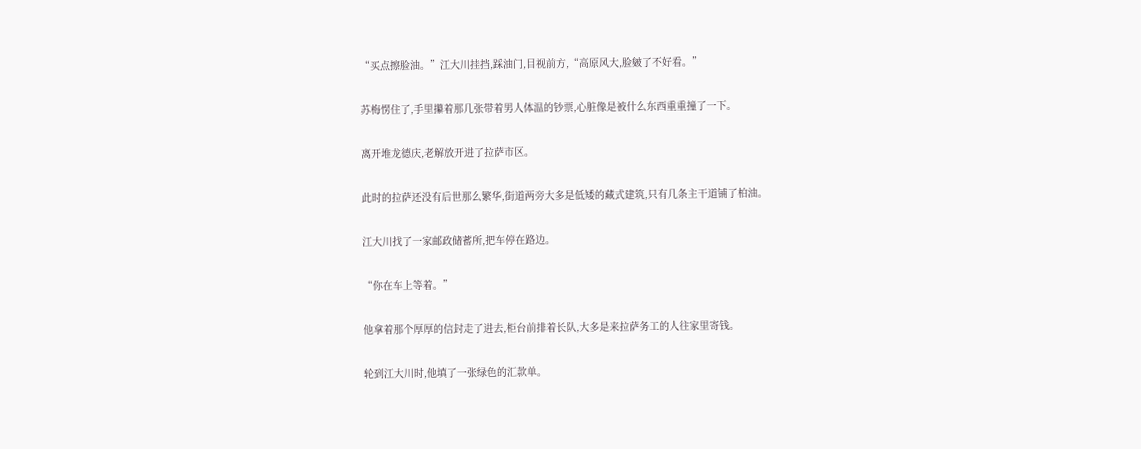“买点擦脸油。”江大川挂挡,踩油门,目视前方,“高原风大,脸皴了不好看。”

苏梅愣住了,手里攥着那几张带着男人体温的钞票,心脏像是被什么东西重重撞了一下。

离开堆龙德庆,老解放开进了拉萨市区。

此时的拉萨还没有后世那么繁华,街道两旁大多是低矮的藏式建筑,只有几条主干道铺了柏油。

江大川找了一家邮政储蓄所,把车停在路边。

“你在车上等着。”

他拿着那个厚厚的信封走了进去,柜台前排着长队,大多是来拉萨务工的人往家里寄钱。

轮到江大川时,他填了一张绿色的汇款单。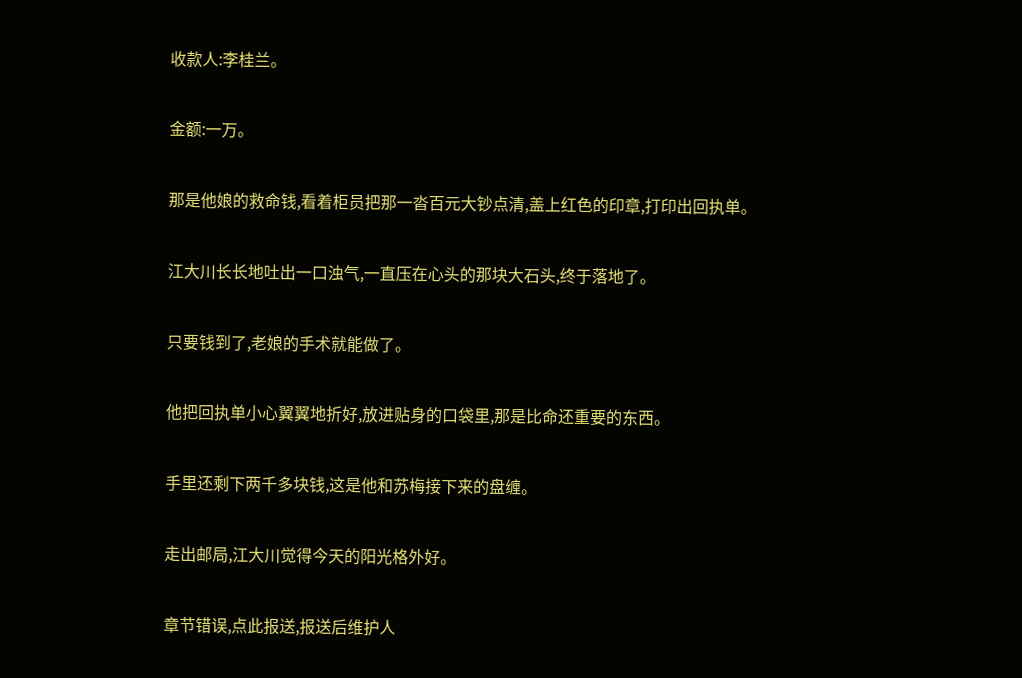收款人:李桂兰。

金额:一万。

那是他娘的救命钱,看着柜员把那一沓百元大钞点清,盖上红色的印章,打印出回执单。

江大川长长地吐出一口浊气,一直压在心头的那块大石头,终于落地了。

只要钱到了,老娘的手术就能做了。

他把回执单小心翼翼地折好,放进贴身的口袋里,那是比命还重要的东西。

手里还剩下两千多块钱,这是他和苏梅接下来的盘缠。

走出邮局,江大川觉得今天的阳光格外好。

章节错误,点此报送,报送后维护人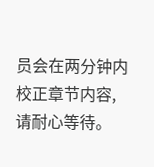员会在两分钟内校正章节内容,请耐心等待。